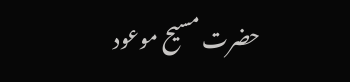حضرت مسیح موعود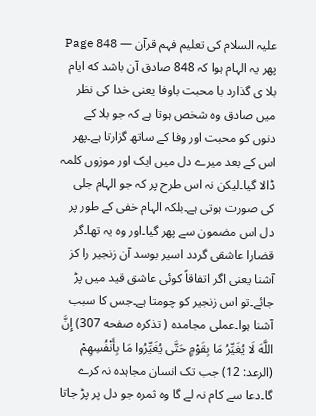علیہ السلام کی تعلیم فہم قرآن — Page 848
پھر یہ الہام ہوا کہ 848 صادق آن باشد که ایام بلا ی گذارد با محبت باوفا یعنی خدا کی نظر میں صادق وہ شخص ہوتا ہے کہ جو بلا کے دنوں کو محبت اور وفا کے ساتھ گزارتا ہے۔پھر اس کے بعد میرے دل میں ایک اور موزوں کلمہ ڈالا گیا۔لیکن نہ اس طرح پر کہ جو الہام جلی کی صورت ہوتی ہے۔بلکہ الہام خفی کے طور پر دل اس مضمون سے پھر گیا۔اور وہ یہ تھا۔گر قضارا عاشقی گردد اسیر بوسد آن زنجیر را کز آشنا یعنی اگر اتفاقاً کوئی عاشق قید میں پڑ جائے۔تو اس زنجیر کو چومتا ہے۔جس کا سبب آشنا ہوا۔عملی مجامده ( تذکره صفحه 307) إِنَّ اللَّهَ لَا يُغَيِّرُ مَا بِقَوْمٍ حَتَّى يُغَيِّرُوا مَا بِأَنْفُسِهِمْ (الرعد: 12) جب تک انسان مجاہدہ نہ کرے گا۔دعا سے کام نہ لے گا وہ ثمرہ جو دل پر پڑ جاتا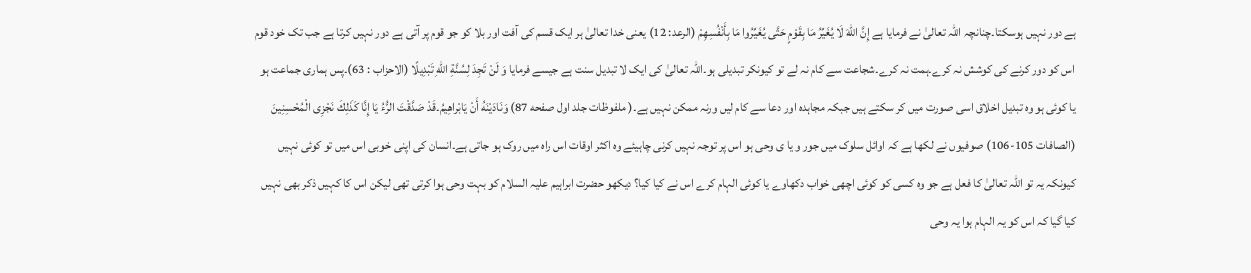ہے دور نہیں ہوسکتا۔چنانچہ اللہ تعالیٰ نے فرمایا ہے إِنَّ اللهَ لَا يُغَيِّرُ مَا بِقَوْمٍ حَتَّى يُغَيِّرُوا مَا بِأَنْفُسِهِمْ (الرعد: 12) یعنی خدا تعالیٰ ہر ایک قسم کی آفت اور بلا کو جو قوم پر آتی ہے دور نہیں کرتا ہے جب تک خود قوم اس کو دور کرنے کی کوشش نہ کرے۔ہمت نہ کرے۔شجاعت سے کام نہ لے تو کیونکر تبدیلی ہو۔اللہ تعالیٰ کی ایک لا تبدیل سنت ہے جیسے فرمایا وَ لَنْ تَجِدَ لِسُنَّةِ اللهِ تَبْدِيلًا (الاحزاب : 63)۔پس ہماری جماعت ہو یا کوئی ہو وہ تبدیل اخلاق اسی صورت میں کر سکتے ہیں جبکہ مجاہدہ اور دعا سے کام لیں ورنہ ممکن نہیں ہے۔( ملفوظات جلد اول صفحه 87) وَنَادَيْنَهُ أَنْ يَابْراهِيمُ۔قَدْ صَدَّقْتَ الرُّءُ يَا إِنَّا كَذَلِكَ نَجْزِى الْمُحْسِنِينَ (الصافات 105-106) صوفیوں نے لکھا ہے کہ اوائل سلوک میں جور و یا ی وحی ہو اس پر توجہ نہیں کرنی چاہیئے وہ اکثر اوقات اس راہ میں روک ہو جاتی ہے۔انسان کی اپنی خوبی اس میں تو کوئی نہیں کیونکہ یہ تو اللہ تعالیٰ کا فعل ہے جو وہ کسی کو کوئی اچھی خواب دکھاوے یا کوئی الہام کرے اس نے کیا کیا؟ دیکھو حضرت ابراہیم علیہ السلام کو بہت وحی ہوا کرتی تھی لیکن اس کا کہیں ذکر بھی نہیں کیا گیا کہ اس کو یہ الہام ہوا یہ وحی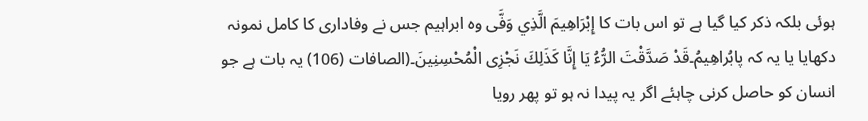ہوئی بلکہ ذکر کیا گیا ہے تو اس بات کا إِبْرَاهِيمَ الَّذِي وَفَّى وه ابراہیم جس نے وفاداری کا کامل نمونہ دکھایا یا یہ کہ پابُراهِيمُ۔قَدْ صَدَّقْتَ الرُّءُ يَا إِنَّا كَذَلِكَ نَجْزِى الْمُحْسِنِينَ۔(الصافات (106) یہ بات ہے جو انسان کو حاصل کرنی چاہئے اگر یہ پیدا نہ ہو تو پھر رویا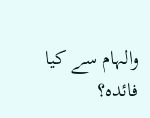والہام سے کیا فائدہ؟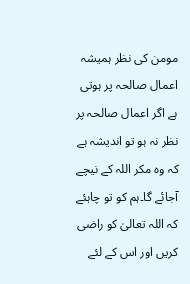مومن کی نظر ہمیشہ اعمال صالحہ پر ہوتی ہے اگر اعمال صالحہ پر نظر نہ ہو تو اندیشہ ہے کہ وہ مکر اللہ کے نیچے آجائے گا۔ہم کو تو چاہئے کہ اللہ تعالیٰ کو راضی کریں اور اس کے لئے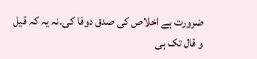ضرورت ہے اخلاص کی صدق دوفا کی۔نہ یہ کہ قیل و قال تک ہی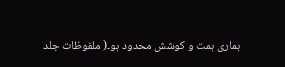ہماری ہمت و کوشش محدود ہو۔( ملفوظات جلد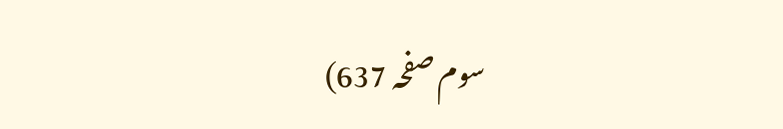سوم صفحہ 637)